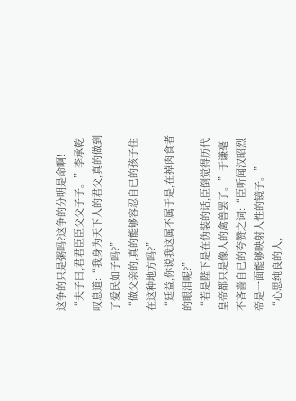这争的只是粥吗?这争的分明是命啊!
“夫子曰,君君臣臣父父子子。”李承乾叹息道:“我身为天下人的君父,真的做到了爱民如子吗?”
“做父亲的,真的能够容忍自已的孩子住在这种地方吗?”
“廷益,你说我这属不属于是,在掉肉食者的眼泪呢?”
“若是陛下是在伪装的话,臣倒觉得历代皇帝都只是像人的禽兽罢了。”于谦毫不吝啬自已的夸赞之词:“臣听闻汉昭烈帝是一面能够映射人性的镜子。”
“心思纯良的人,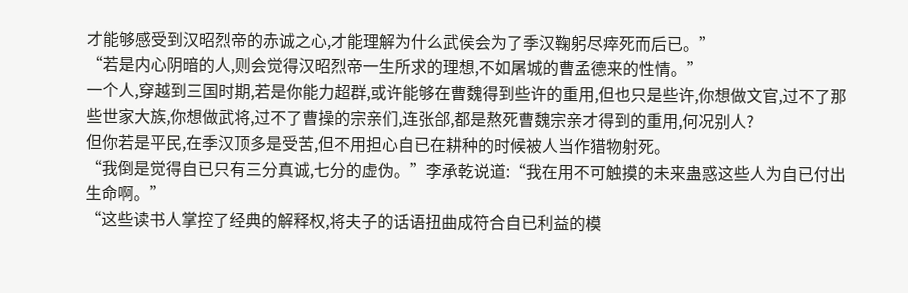才能够感受到汉昭烈帝的赤诚之心,才能理解为什么武侯会为了季汉鞠躬尽瘁死而后已。”
“若是内心阴暗的人,则会觉得汉昭烈帝一生所求的理想,不如屠城的曹孟德来的性情。”
一个人,穿越到三国时期,若是你能力超群,或许能够在曹魏得到些许的重用,但也只是些许,你想做文官,过不了那些世家大族,你想做武将,过不了曹操的宗亲们,连张郃,都是熬死曹魏宗亲才得到的重用,何况别人?
但你若是平民,在季汉顶多是受苦,但不用担心自已在耕种的时候被人当作猎物射死。
“我倒是觉得自已只有三分真诚,七分的虚伪。”李承乾说道:“我在用不可触摸的未来蛊惑这些人为自已付出生命啊。”
“这些读书人掌控了经典的解释权,将夫子的话语扭曲成符合自已利益的模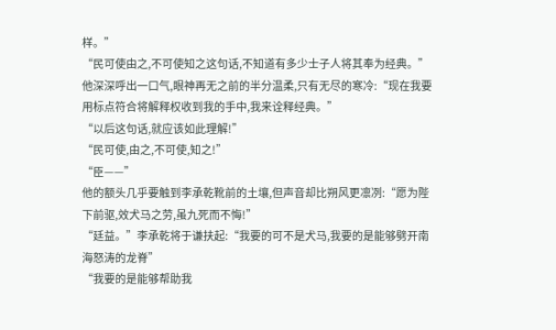样。”
“民可使由之,不可使知之这句话,不知道有多少士子人将其奉为经典。”
他深深呼出一口气,眼神再无之前的半分温柔,只有无尽的寒冷:“现在我要用标点符合将解释权收到我的手中,我来诠释经典。”
“以后这句话,就应该如此理解!”
“民可使,由之,不可使,知之!”
“臣——”
他的额头几乎要触到李承乾靴前的土壤,但声音却比朔风更凛冽:“愿为陛下前驱,效犬马之劳,虽九死而不悔!”
“廷益。”李承乾将于谦扶起:“我要的可不是犬马,我要的是能够劈开南海怒涛的龙脊”
“我要的是能够帮助我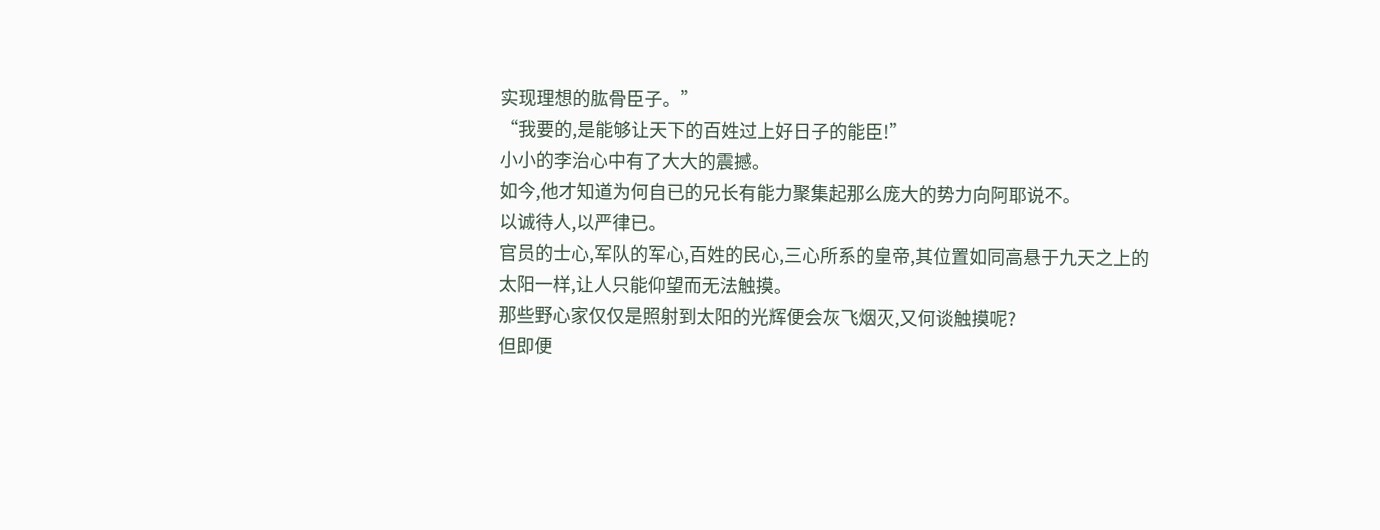实现理想的肱骨臣子。”
“我要的,是能够让天下的百姓过上好日子的能臣!”
小小的李治心中有了大大的震撼。
如今,他才知道为何自已的兄长有能力聚集起那么庞大的势力向阿耶说不。
以诚待人,以严律已。
官员的士心,军队的军心,百姓的民心,三心所系的皇帝,其位置如同高悬于九天之上的太阳一样,让人只能仰望而无法触摸。
那些野心家仅仅是照射到太阳的光辉便会灰飞烟灭,又何谈触摸呢?
但即便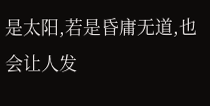是太阳,若是昏庸无道,也会让人发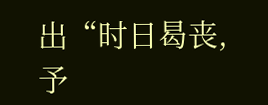出“时日曷丧,予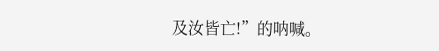及汝皆亡!”的呐喊。